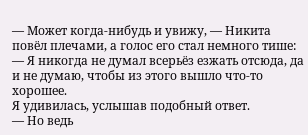— Может когда-нибудь и увижу, — Никита повёл плечами, а голос его стал немного тише: — Я никогда не думал всерьёз езжать отсюда, да и не думаю, чтобы из этого вышло что-то хорошее.
Я удивилась, услышав подобный ответ.
— Но ведь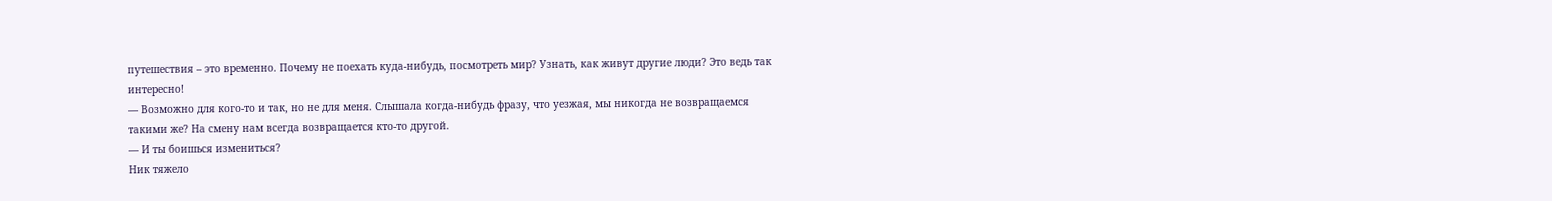путешествия – это временно. Почему не поехать куда-нибудь, посмотреть мир? Узнать, как живут другие люди? Это ведь так интересно!
— Возможно для кого-то и так, но не для меня. Слышала когда-нибудь фразу, что уезжая, мы никогда не возвращаемся такими же? На смену нам всегда возвращается кто-то другой.
— И ты боишься измениться?
Ник тяжело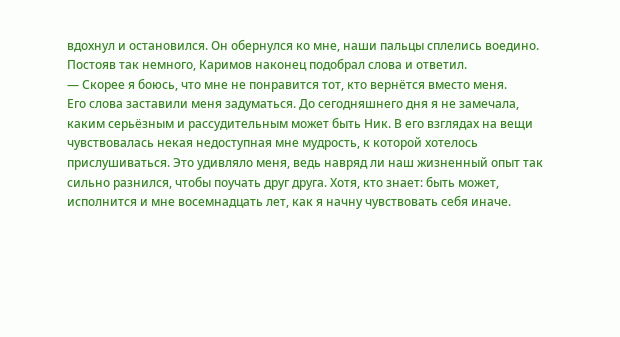вдохнул и остановился. Он обернулся ко мне, наши пальцы сплелись воедино. Постояв так немного, Каримов наконец подобрал слова и ответил.
— Скорее я боюсь, что мне не понравится тот, кто вернётся вместо меня.
Его слова заставили меня задуматься. До сегодняшнего дня я не замечала, каким серьёзным и рассудительным может быть Ник. В его взглядах на вещи чувствовалась некая недоступная мне мудрость, к которой хотелось прислушиваться. Это удивляло меня, ведь навряд ли наш жизненный опыт так сильно разнился, чтобы поучать друг друга. Хотя, кто знает: быть может, исполнится и мне восемнадцать лет, как я начну чувствовать себя иначе.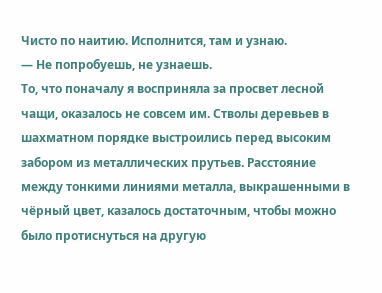Чисто по наитию. Исполнится, там и узнаю.
— Не попробуешь, не узнаешь.
То, что поначалу я восприняла за просвет лесной чащи, оказалось не совсем им. Стволы деревьев в шахматном порядке выстроились перед высоким забором из металлических прутьев. Расстояние между тонкими линиями металла, выкрашенными в чёрный цвет, казалось достаточным, чтобы можно было протиснуться на другую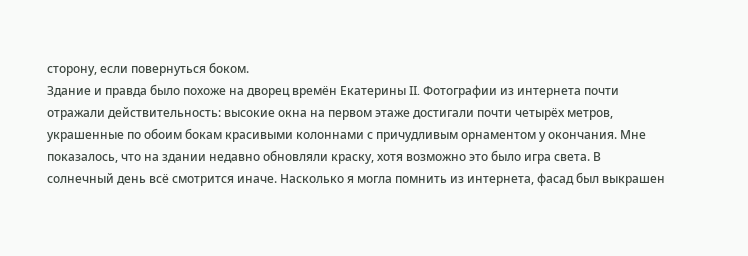сторону, если повернуться боком.
Здание и правда было похоже на дворец времён Екатерины II. Фотографии из интернета почти отражали действительность: высокие окна на первом этаже достигали почти четырёх метров, украшенные по обоим бокам красивыми колоннами с причудливым орнаментом у окончания. Мне показалось, что на здании недавно обновляли краску, хотя возможно это было игра света. В солнечный день всё смотрится иначе. Насколько я могла помнить из интернета, фасад был выкрашен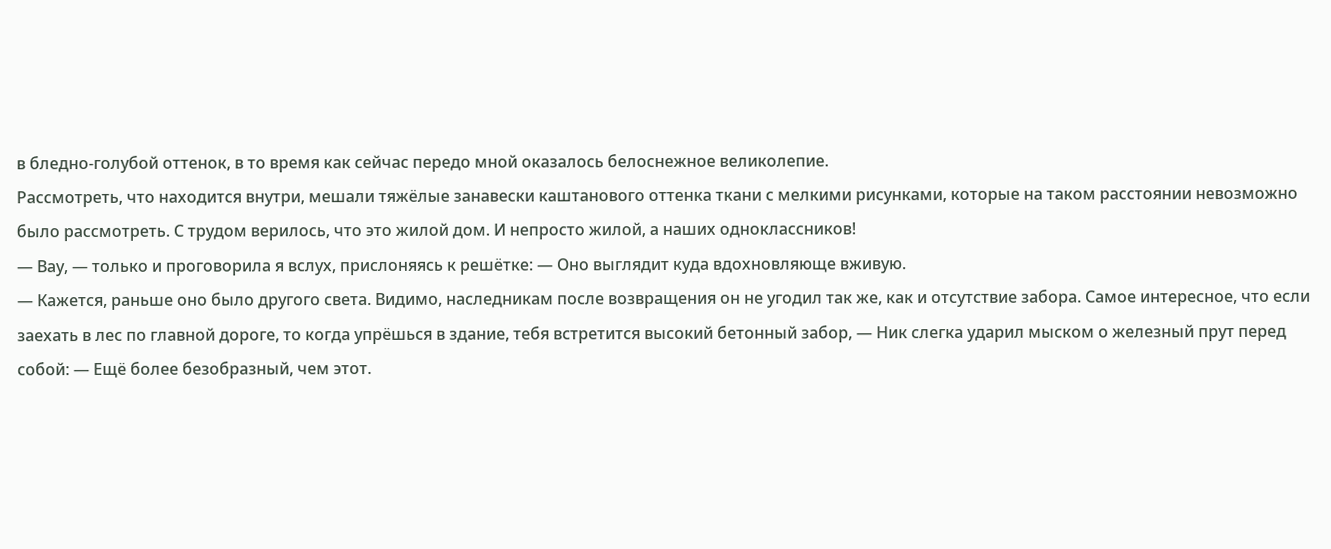в бледно-голубой оттенок, в то время как сейчас передо мной оказалось белоснежное великолепие.
Рассмотреть, что находится внутри, мешали тяжёлые занавески каштанового оттенка ткани с мелкими рисунками, которые на таком расстоянии невозможно было рассмотреть. С трудом верилось, что это жилой дом. И непросто жилой, а наших одноклассников!
— Вау, — только и проговорила я вслух, прислоняясь к решётке: — Оно выглядит куда вдохновляюще вживую.
— Кажется, раньше оно было другого света. Видимо, наследникам после возвращения он не угодил так же, как и отсутствие забора. Самое интересное, что если заехать в лес по главной дороге, то когда упрёшься в здание, тебя встретится высокий бетонный забор, — Ник слегка ударил мыском о железный прут перед собой: — Ещё более безобразный, чем этот.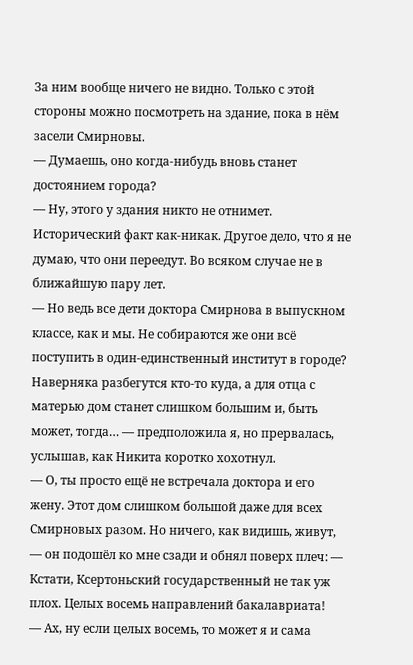За ним вообще ничего не видно. Только с этой стороны можно посмотреть на здание, пока в нём засели Смирновы.
— Думаешь, оно когда-нибудь вновь станет достоянием города?
— Ну, этого у здания никто не отнимет. Исторический факт как-никак. Другое дело, что я не думаю, что они переедут. Во всяком случае не в ближайшую пару лет.
— Но ведь все дети доктора Смирнова в выпускном классе, как и мы. Не собираются же они всё поступить в один-единственный институт в городе? Наверняка разбегутся кто-то куда, а для отца с матерью дом станет слишком большим и, быть может, тогда… — предположила я, но прервалась, услышав, как Никита коротко хохотнул.
— О, ты просто ещё не встречала доктора и его жену. Этот дом слишком большой даже для всех Смирновых разом. Но ничего, как видишь, живут, — он подошёл ко мне сзади и обнял поверх плеч: — Кстати, Ксертоньский государственный не так уж плох. Целых восемь направлений бакалавриата!
— Ах, ну если целых восемь, то может я и сама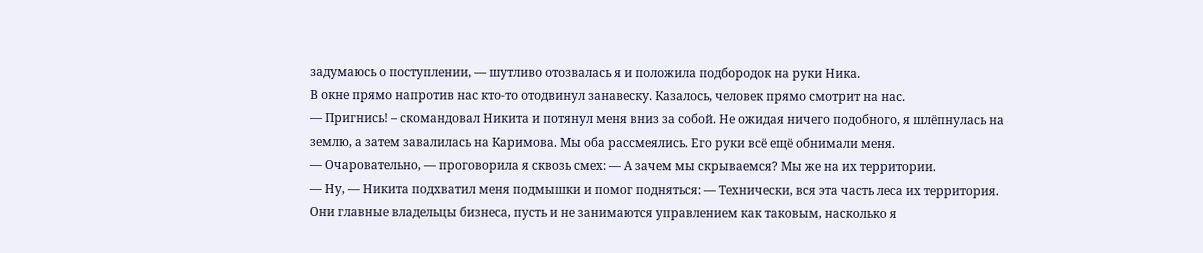задумаюсь о поступлении, — шутливо отозвалась я и положила подбородок на руки Ника.
В окне прямо напротив нас кто-то отодвинул занавеску. Казалось, человек прямо смотрит на нас.
— Пригнись! – скомандовал Никита и потянул меня вниз за собой. Не ожидая ничего подобного, я шлёпнулась на землю, а затем завалилась на Каримова. Мы оба рассмеялись. Его руки всё ещё обнимали меня.
— Очаровательно, — проговорила я сквозь смех: — А зачем мы скрываемся? Мы же на их территории.
— Ну, — Никита подхватил меня подмышки и помог подняться: — Технически, вся эта часть леса их территория. Они главные владельцы бизнеса, пусть и не занимаются управлением как таковым, насколько я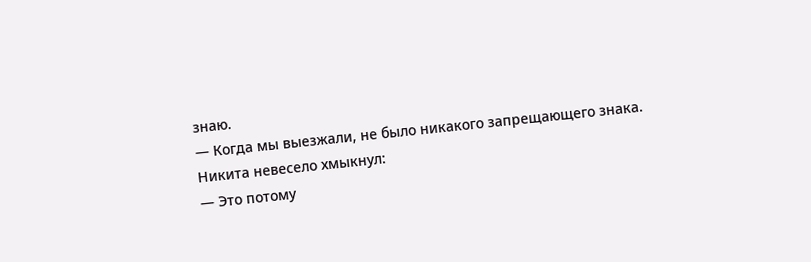знаю.
— Когда мы выезжали, не было никакого запрещающего знака.
Никита невесело хмыкнул:
— Это потому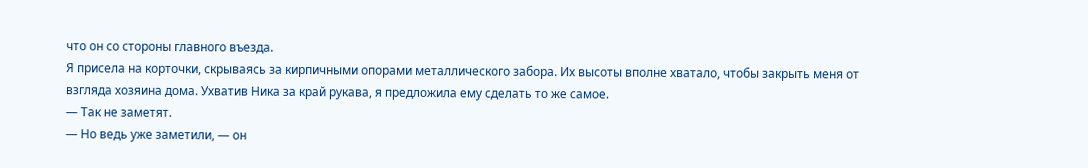что он со стороны главного въезда.
Я присела на корточки, скрываясь за кирпичными опорами металлического забора. Их высоты вполне хватало, чтобы закрыть меня от взгляда хозяина дома. Ухватив Ника за край рукава, я предложила ему сделать то же самое.
— Так не заметят.
— Но ведь уже заметили, — он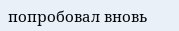попробовал вновь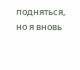подняться, но я вновь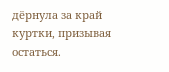дёрнула за край куртки, призывая остаться.